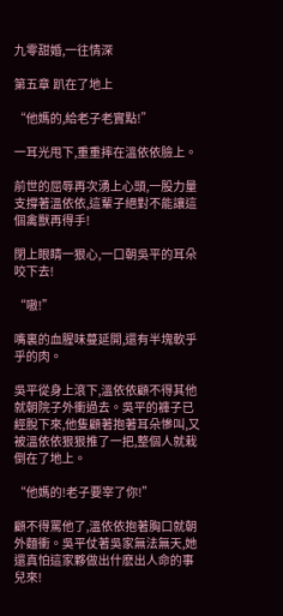九零甜婚,一往情深

第五章 趴在了地上

“他媽的,給老子老實點!”

一耳光甩下,重重摔在溫依依臉上。

前世的屈辱再次湧上心頭,一股力量支撐著溫依依,這輩子絕對不能讓這個禽獸再得手!

閉上眼睛一狠心,一口朝吳平的耳朵咬下去!

“嗷!”

嘴裏的血腥味蔓延開,還有半塊軟乎乎的肉。

吳平從身上滾下,溫依依顧不得其他就朝院子外衝過去。吳平的褲子已經脫下來,他隻顧著抱著耳朵慘叫,又被溫依依狠狠推了一把,整個人就栽倒在了地上。

“他媽的!老子要宰了你!”

顧不得罵他了,溫依依抱著胸口就朝外麵衝。吳平仗著吳家無法無天,她還真怕這家夥做出什麽出人命的事兒來!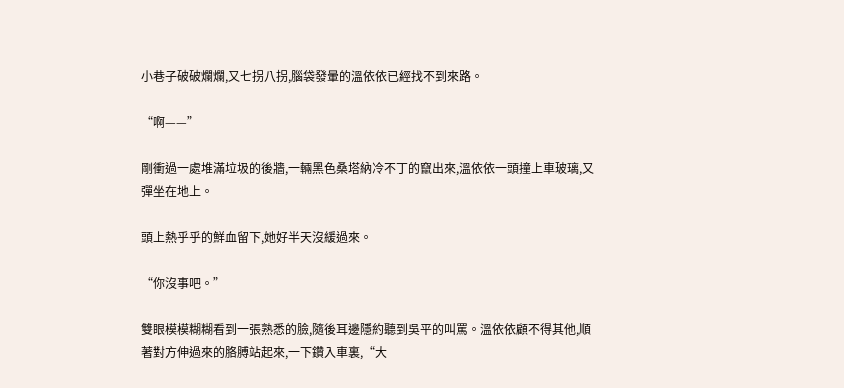小巷子破破爛爛,又七拐八拐,腦袋發暈的溫依依已經找不到來路。

“啊——”

剛衝過一處堆滿垃圾的後牆,一輛黑色桑塔納冷不丁的竄出來,溫依依一頭撞上車玻璃,又彈坐在地上。

頭上熱乎乎的鮮血留下,她好半天沒緩過來。

“你沒事吧。”

雙眼模模糊糊看到一張熟悉的臉,隨後耳邊隱約聽到吳平的叫罵。溫依依顧不得其他,順著對方伸過來的胳膊站起來,一下鑽入車裏,“大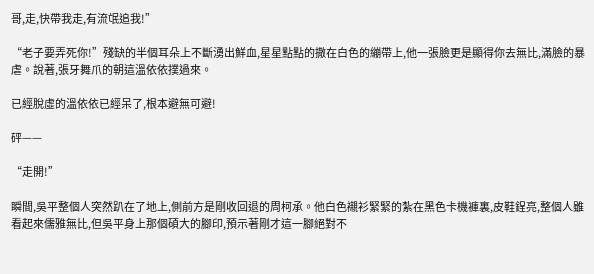哥,走,快帶我走,有流氓追我!”

“老子要弄死你!”殘缺的半個耳朵上不斷湧出鮮血,星星點點的撒在白色的繃帶上,他一張臉更是顯得你去無比,滿臉的暴虐。說著,張牙舞爪的朝這溫依依撲過來。

已經脫虛的溫依依已經呆了,根本避無可避!

砰——

“走開!”

瞬間,吳平整個人突然趴在了地上,側前方是剛收回退的周柯承。他白色襯衫緊緊的紮在黑色卡機褲裏,皮鞋鋥亮,整個人雖看起來儒雅無比,但吳平身上那個碩大的腳印,預示著剛才這一腳絕對不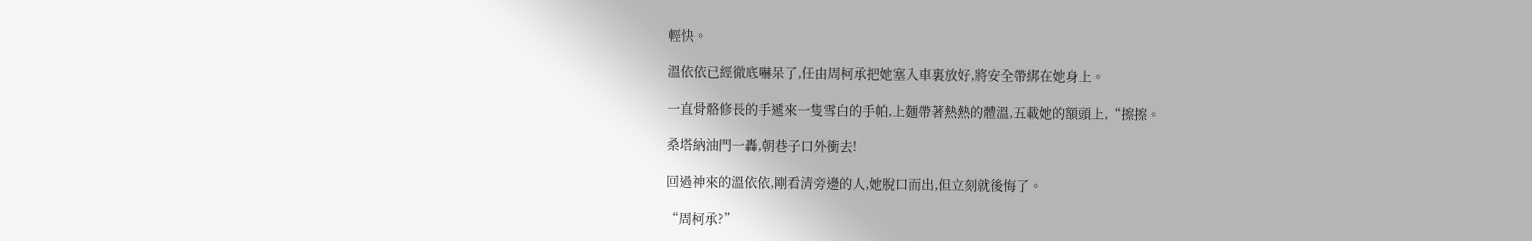輕快。

溫依依已經徹底嚇呆了,任由周柯承把她塞入車裏放好,將安全帶綁在她身上。

一直骨骼修長的手遞來一隻雪白的手帕,上麵帶著熱熱的體溫,五載她的額頭上,“擦擦。

桑塔納油門一轟,朝巷子口外衝去!

回過神來的溫依依,剛看清旁邊的人,她脫口而出,但立刻就後悔了。

“周柯承?”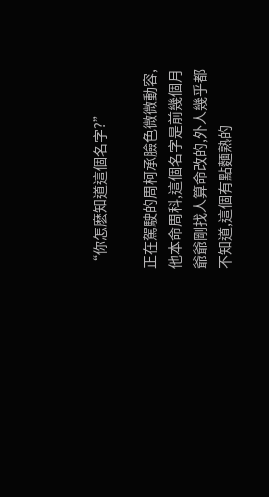“你怎麽知道這個名字?”

正在駕駛的周柯承臉色微微動容,他本命周科,這個名字是前幾個月爺爺剛找人算命改的,外人幾乎都不知道,這個有點麵熟的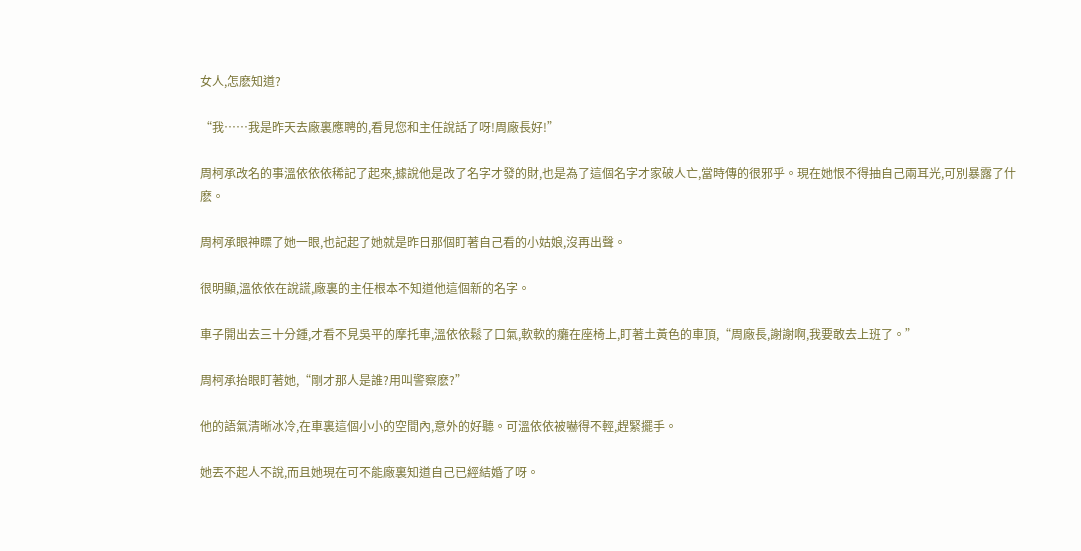女人,怎麽知道?

“我……我是昨天去廠裏應聘的,看見您和主任說話了呀!周廠長好!”

周柯承改名的事溫依依依稀記了起來,據說他是改了名字才發的財,也是為了這個名字才家破人亡,當時傳的很邪乎。現在她恨不得抽自己兩耳光,可別暴露了什麽。

周柯承眼神瞟了她一眼,也記起了她就是昨日那個盯著自己看的小姑娘,沒再出聲。

很明顯,溫依依在說謊,廠裏的主任根本不知道他這個新的名字。

車子開出去三十分鍾,才看不見吳平的摩托車,溫依依鬆了口氣,軟軟的癱在座椅上,盯著土黃色的車頂,“周廠長,謝謝啊,我要敢去上班了。”

周柯承抬眼盯著她,“剛才那人是誰?用叫警察麽?”

他的語氣清晰冰冷,在車裏這個小小的空間內,意外的好聽。可溫依依被嚇得不輕,趕緊擺手。

她丟不起人不說,而且她現在可不能廠裏知道自己已經結婚了呀。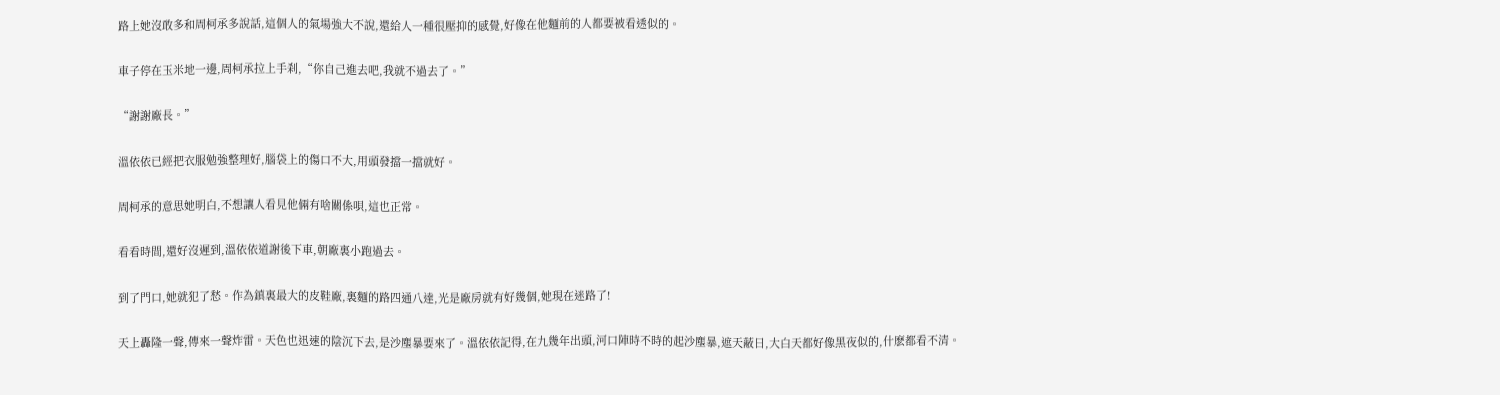路上她沒敢多和周柯承多說話,這個人的氣場強大不說,還給人一種很壓抑的感覺,好像在他麵前的人都要被看透似的。

車子停在玉米地一邊,周柯承拉上手刹,“你自己進去吧,我就不過去了。”

“謝謝廠長。”

溫依依已經把衣服勉強整理好,腦袋上的傷口不大,用頭發擋一擋就好。

周柯承的意思她明白,不想讓人看見他倆有啥關係唄,這也正常。

看看時間,還好沒遲到,溫依依道謝後下車,朝廠裏小跑過去。

到了門口,她就犯了愁。作為鎮裏最大的皮鞋廠,裏麵的路四通八達,光是廠房就有好幾個,她現在迷路了!

天上轟隆一聲,傳來一聲炸雷。天色也迅速的陰沉下去,是沙塵暴要來了。溫依依記得,在九幾年出頭,河口陣時不時的起沙塵暴,遮天蔽日,大白天都好像黑夜似的,什麽都看不清。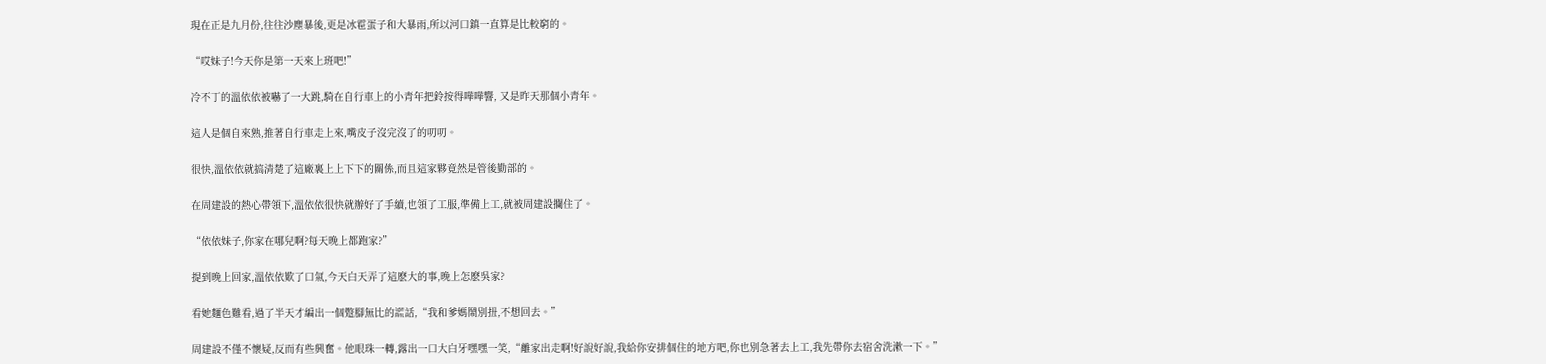現在正是九月份,往往沙塵暴後,更是冰雹蛋子和大暴雨,所以河口鎮一直算是比較窮的。

“哎妹子!今天你是第一天來上班吧!”

冷不丁的溫依依被嚇了一大跳,騎在自行車上的小青年把鈴按得嘩嘩響, 又是昨天那個小青年。

這人是個自來熟,推著自行車走上來,嘴皮子沒完沒了的叨叨。

很快,溫依依就搞清楚了這廠裏上上下下的關係,而且這家夥竟然是管後勤部的。

在周建設的熱心帶領下,溫依依很快就辦好了手續,也領了工服,準備上工,就被周建設攔住了。

“依依妹子,你家在哪兒啊?每天晚上都跑家?”

提到晚上回家,溫依依歎了口氣,今天白天弄了這麽大的事,晚上怎麽吳家?

看她麵色難看,過了半天才編出一個蹩腳無比的謊話,“我和爹媽鬧別扭,不想回去。”

周建設不僅不懷疑,反而有些興奮。他眼珠一轉,露出一口大白牙嘿嘿一笑,“離家出走啊!好說好說,我給你安排個住的地方吧,你也別急著去上工,我先帶你去宿舍洗漱一下。”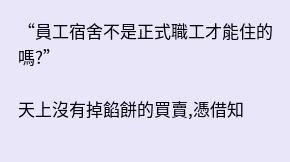“員工宿舍不是正式職工才能住的嗎?”

天上沒有掉餡餅的買賣,憑借知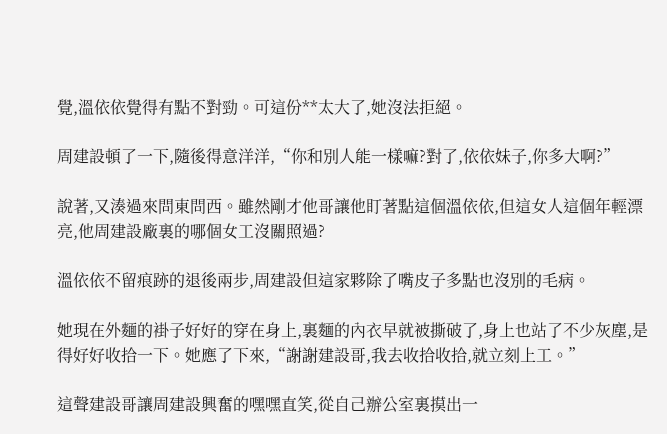覺,溫依依覺得有點不對勁。可這份**太大了,她沒法拒絕。

周建設頓了一下,隨後得意洋洋,“你和別人能一樣嘛?對了,依依妹子,你多大啊?”

說著,又湊過來問東問西。雖然剛才他哥讓他盯著點這個溫依依,但這女人這個年輕漂亮,他周建設廠裏的哪個女工沒關照過?

溫依依不留痕跡的退後兩步,周建設但這家夥除了嘴皮子多點也沒別的毛病。

她現在外麵的褂子好好的穿在身上,裏麵的內衣早就被撕破了,身上也站了不少灰塵,是得好好收拾一下。她應了下來,“謝謝建設哥,我去收拾收拾,就立刻上工。”

這聲建設哥讓周建設興奮的嘿嘿直笑,從自己辦公室裏摸出一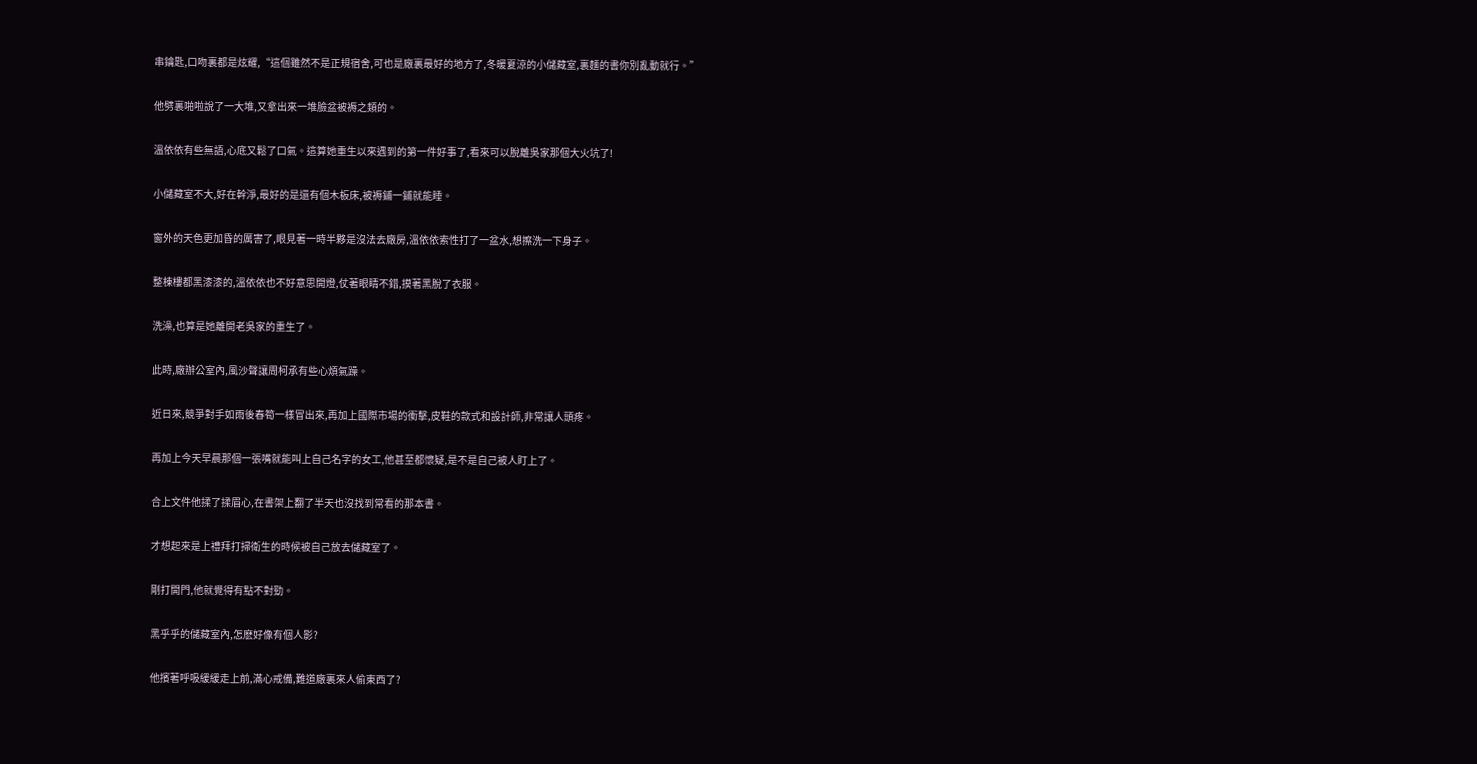串鑰匙,口吻裏都是炫耀,“這個雖然不是正規宿舍,可也是廠裏最好的地方了,冬暖夏涼的小儲藏室,裏麵的書你別亂動就行。”

他劈裏啪啦說了一大堆,又拿出來一堆臉盆被褥之類的。

溫依依有些無語,心底又鬆了口氣。這算她重生以來遇到的第一件好事了,看來可以脫離吳家那個大火坑了!

小儲藏室不大,好在幹淨,最好的是還有個木板床,被褥鋪一鋪就能睡。

窗外的天色更加昏的厲害了,眼見著一時半夥是沒法去廠房,溫依依索性打了一盆水,想擦洗一下身子。

整棟樓都黑漆漆的,溫依依也不好意思開燈,仗著眼睛不錯,摸著黑脫了衣服。

洗澡,也算是她離開老吳家的重生了。

此時,廠辦公室內,風沙聲讓周柯承有些心煩氣躁。

近日來,競爭對手如雨後春筍一樣冒出來,再加上國際市場的衝擊,皮鞋的款式和設計師,非常讓人頭疼。

再加上今天早晨那個一張嘴就能叫上自己名字的女工,他甚至都懷疑,是不是自己被人盯上了。

合上文件他揉了揉眉心,在書架上翻了半天也沒找到常看的那本書。

才想起來是上禮拜打掃衛生的時候被自己放去儲藏室了。

剛打開門,他就覺得有點不對勁。

黑乎乎的儲藏室內,怎麽好像有個人影?

他擯著呼吸緩緩走上前,滿心戒備,難道廠裏來人偷東西了?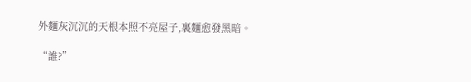外麵灰沉沉的天根本照不亮屋子,裏麵愈發黑暗。

“誰?”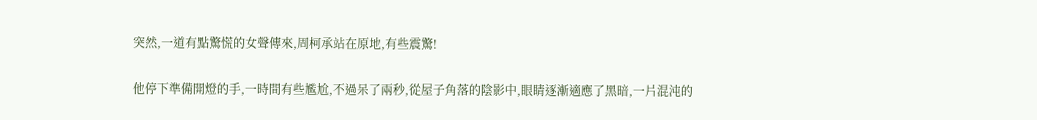突然,一道有點驚慌的女聲傳來,周柯承站在原地,有些震驚!

他停下準備開燈的手,一時間有些尷尬,不過呆了兩秒,從屋子角落的陰影中,眼睛逐漸適應了黑暗,一片混沌的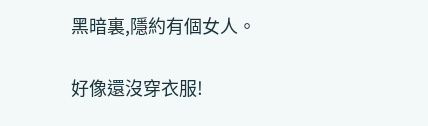黑暗裏,隱約有個女人。

好像還沒穿衣服!